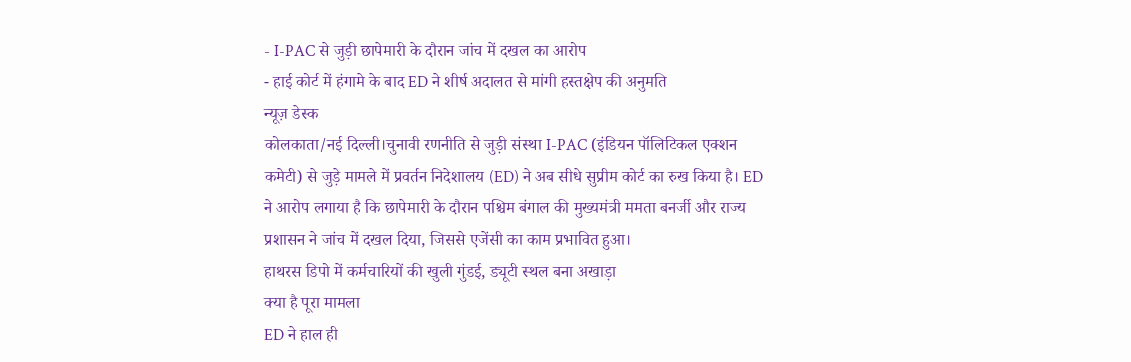- I-PAC से जुड़ी छापेमारी के दौरान जांच में दखल का आरोप
- हाई कोर्ट में हंगामे के बाद ED ने शीर्ष अदालत से मांगी हस्तक्षेप की अनुमति
न्यूज़ डेस्क
कोलकाता/नई दिल्ली।चुनावी रणनीति से जुड़ी संस्था I-PAC (इंडियन पॉलिटिकल एक्शन कमेटी) से जुड़े मामले में प्रवर्तन निदेशालय (ED) ने अब सीधे सुप्रीम कोर्ट का रुख किया है। ED ने आरोप लगाया है कि छापेमारी के दौरान पश्चिम बंगाल की मुख्यमंत्री ममता बनर्जी और राज्य प्रशासन ने जांच में दखल दिया, जिससे एजेंसी का काम प्रभावित हुआ।
हाथरस डिपो में कर्मचारियों की खुली गुंडई, ड्यूटी स्थल बना अखाड़ा
क्या है पूरा मामला
ED ने हाल ही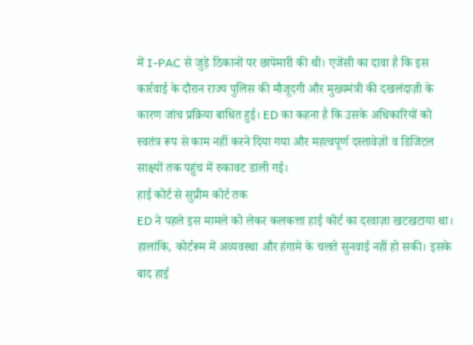में I-PAC से जुड़े ठिकानों पर छापेमारी की थी। एजेंसी का दावा है कि इस कार्रवाई के दौरान राज्य पुलिस की मौजूदगी और मुख्यमंत्री की दखलंदाज़ी के कारण जांच प्रक्रिया बाधित हुई। ED का कहना है कि उसके अधिकारियों को स्वतंत्र रूप से काम नहीं करने दिया गया और महत्वपूर्ण दस्तावेज़ों व डिजिटल साक्ष्यों तक पहुंच में रुकावट डाली गई।
हाई कोर्ट से सुप्रीम कोर्ट तक
ED ने पहले इस मामले को लेकर कलकत्ता हाई कोर्ट का दरवाज़ा खटखटाया था। हालांकि, कोर्टरूम में अव्यवस्था और हंगामे के चलते सुनवाई नहीं हो सकी। इसके बाद हाई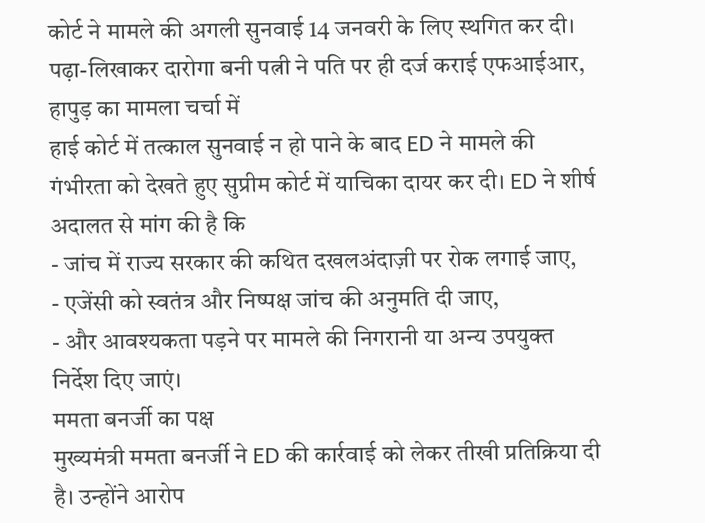कोर्ट ने मामले की अगली सुनवाई 14 जनवरी के लिए स्थगित कर दी।
पढ़ा-लिखाकर दारोगा बनी पत्नी ने पति पर ही दर्ज कराई एफआईआर, हापुड़ का मामला चर्चा में
हाई कोर्ट में तत्काल सुनवाई न हो पाने के बाद ED ने मामले की गंभीरता को देखते हुए सुप्रीम कोर्ट में याचिका दायर कर दी। ED ने शीर्ष अदालत से मांग की है कि
- जांच में राज्य सरकार की कथित दखलअंदाज़ी पर रोक लगाई जाए,
- एजेंसी को स्वतंत्र और निष्पक्ष जांच की अनुमति दी जाए,
- और आवश्यकता पड़ने पर मामले की निगरानी या अन्य उपयुक्त निर्देश दिए जाएं।
ममता बनर्जी का पक्ष
मुख्यमंत्री ममता बनर्जी ने ED की कार्रवाई को लेकर तीखी प्रतिक्रिया दी है। उन्होंने आरोप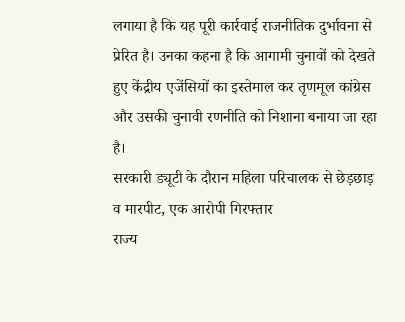लगाया है कि यह पूरी कार्रवाई राजनीतिक दुर्भावना से प्रेरित है। उनका कहना है कि आगामी चुनावों को देखते हुए केंद्रीय एजेंसियों का इस्तेमाल कर तृणमूल कांग्रेस और उसकी चुनावी रणनीति को निशाना बनाया जा रहा है।
सरकारी ड्यूटी के दौरान महिला परिचालक से छेड़छाड़ व मारपीट, एक आरोपी गिरफ्तार
राज्य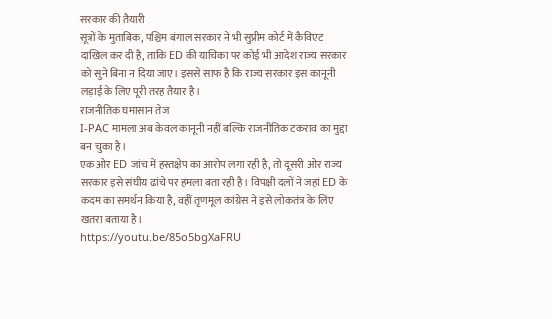सरकार की तैयारी
सूत्रों के मुताबिक, पश्चिम बंगाल सरकार ने भी सुप्रीम कोर्ट में कैविएट दाखिल कर दी है, ताकि ED की याचिका पर कोई भी आदेश राज्य सरकार को सुने बिना न दिया जाए। इससे साफ है कि राज्य सरकार इस कानूनी लड़ाई के लिए पूरी तरह तैयार है।
राजनीतिक घमासान तेज
I-PAC मामला अब केवल कानूनी नहीं बल्कि राजनीतिक टकराव का मुद्दा बन चुका है।
एक ओर ED जांच में हस्तक्षेप का आरोप लगा रही है, तो दूसरी ओर राज्य सरकार इसे संघीय ढांचे पर हमला बता रही है। विपक्षी दलों ने जहां ED के कदम का समर्थन किया है, वहीं तृणमूल कांग्रेस ने इसे लोकतंत्र के लिए खतरा बताया है।
https://youtu.be/85o5bgXaFRU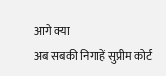आगे क्या
अब सबकी निगाहें सुप्रीम कोर्ट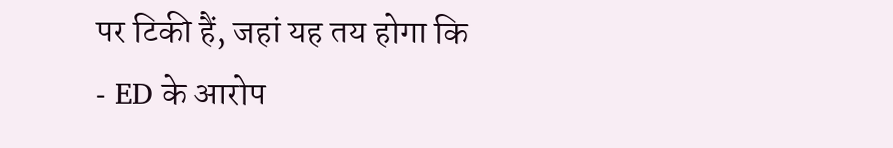पर टिकी हैं, जहां यह तय होगा कि
- ED के आरोप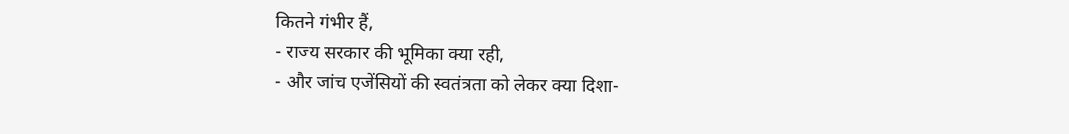कितने गंभीर हैं,
- राज्य सरकार की भूमिका क्या रही,
- और जांच एजेंसियों की स्वतंत्रता को लेकर क्या दिशा-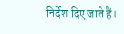निर्देश दिए जाते हैं।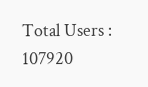Total Users : 107920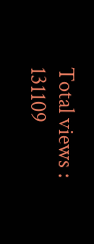Total views : 131109